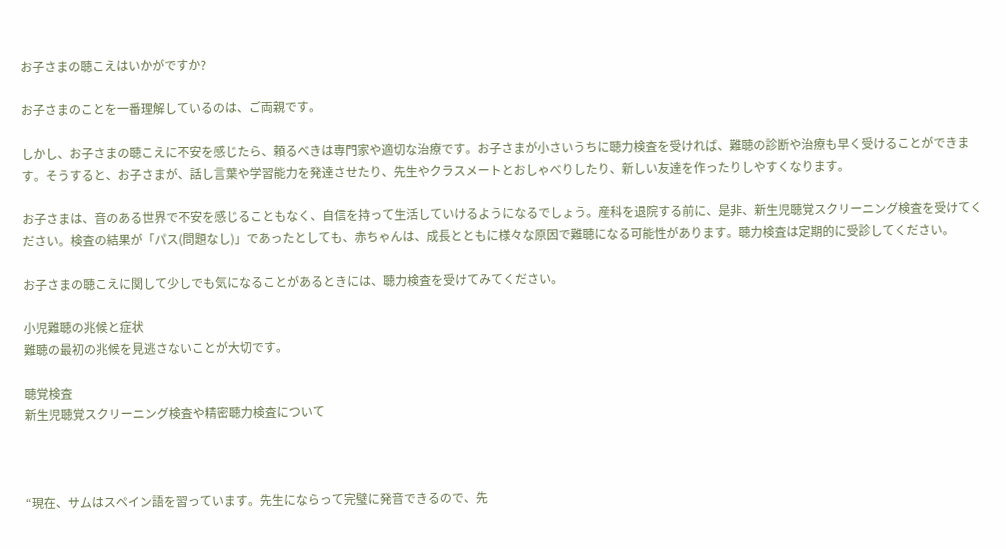お子さまの聴こえはいかがですか?

お子さまのことを一番理解しているのは、ご両親です。

しかし、お子さまの聴こえに不安を感じたら、頼るべきは専門家や適切な治療です。お子さまが小さいうちに聴力検査を受ければ、難聴の診断や治療も早く受けることができます。そうすると、お子さまが、話し言葉や学習能力を発達させたり、先生やクラスメートとおしゃべりしたり、新しい友達を作ったりしやすくなります。

お子さまは、音のある世界で不安を感じることもなく、自信を持って生活していけるようになるでしょう。産科を退院する前に、是非、新生児聴覚スクリーニング検査を受けてください。検査の結果が「パス(問題なし)」であったとしても、赤ちゃんは、成長とともに様々な原因で難聴になる可能性があります。聴力検査は定期的に受診してください。

お子さまの聴こえに関して少しでも気になることがあるときには、聴力検査を受けてみてください。

小児難聴の兆候と症状
難聴の最初の兆候を見逃さないことが大切です。

聴覚検査
新生児聴覚スクリーニング検査や精密聴力検査について



“現在、サムはスペイン語を習っています。先生にならって完璧に発音できるので、先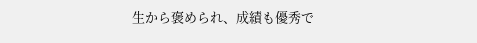生から褒められ、成績も優秀で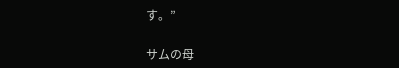す。”

サムの母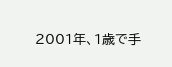2001年、1歳で手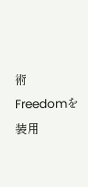術
Freedomを装用